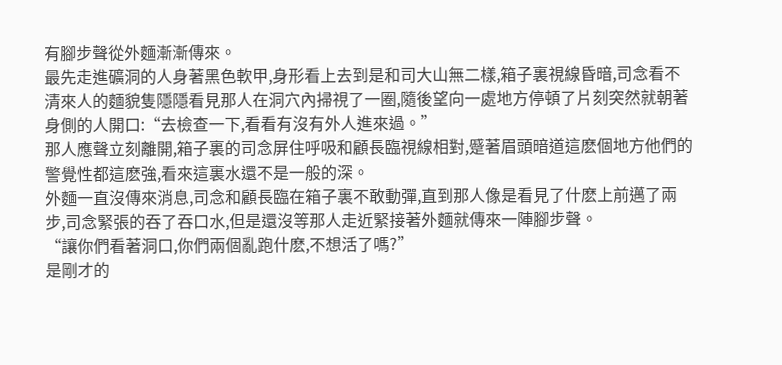有腳步聲從外麵漸漸傳來。
最先走進礦洞的人身著黑色軟甲,身形看上去到是和司大山無二樣,箱子裏視線昏暗,司念看不清來人的麵貌隻隱隱看見那人在洞穴內掃視了一圈,隨後望向一處地方停頓了片刻突然就朝著身側的人開口:“去檢查一下,看看有沒有外人進來過。”
那人應聲立刻離開,箱子裏的司念屏住呼吸和顧長臨視線相對,蹙著眉頭暗道這麽個地方他們的警覺性都這麽強,看來這裏水還不是一般的深。
外麵一直沒傳來消息,司念和顧長臨在箱子裏不敢動彈,直到那人像是看見了什麽上前邁了兩步,司念緊張的吞了吞口水,但是還沒等那人走近緊接著外麵就傳來一陣腳步聲。
“讓你們看著洞口,你們兩個亂跑什麽,不想活了嗎?”
是剛才的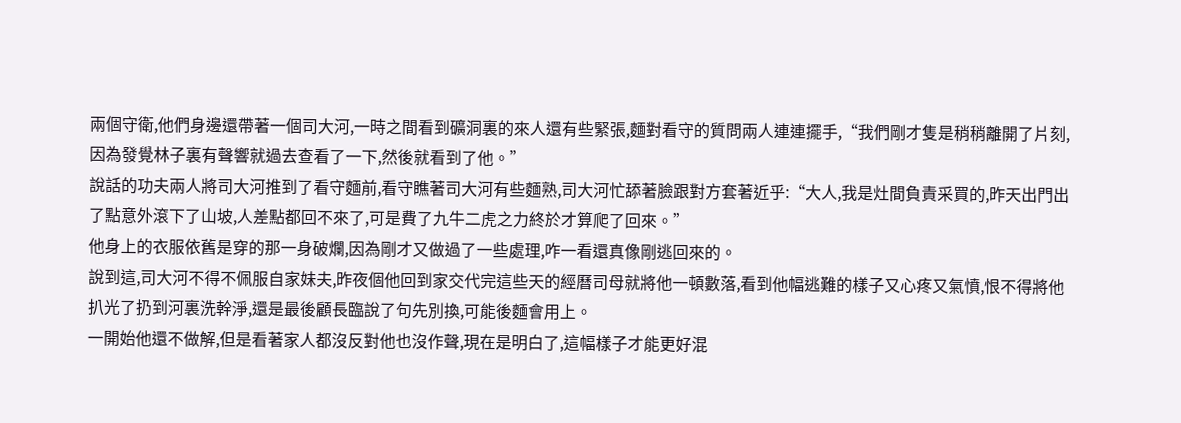兩個守衛,他們身邊還帶著一個司大河,一時之間看到礦洞裏的來人還有些緊張,麵對看守的質問兩人連連擺手,“我們剛才隻是稍稍離開了片刻,因為發覺林子裏有聲響就過去查看了一下,然後就看到了他。”
說話的功夫兩人將司大河推到了看守麵前,看守瞧著司大河有些麵熟,司大河忙舔著臉跟對方套著近乎:“大人,我是灶間負責采買的,昨天出門出了點意外滾下了山坡,人差點都回不來了,可是費了九牛二虎之力終於才算爬了回來。”
他身上的衣服依舊是穿的那一身破爛,因為剛才又做過了一些處理,咋一看還真像剛逃回來的。
說到這,司大河不得不佩服自家妹夫,昨夜個他回到家交代完這些天的經曆司母就將他一頓數落,看到他幅逃難的樣子又心疼又氣憤,恨不得將他扒光了扔到河裏洗幹淨,還是最後顧長臨說了句先別換,可能後麵會用上。
一開始他還不做解,但是看著家人都沒反對他也沒作聲,現在是明白了,這幅樣子才能更好混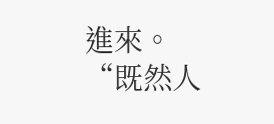進來。
“既然人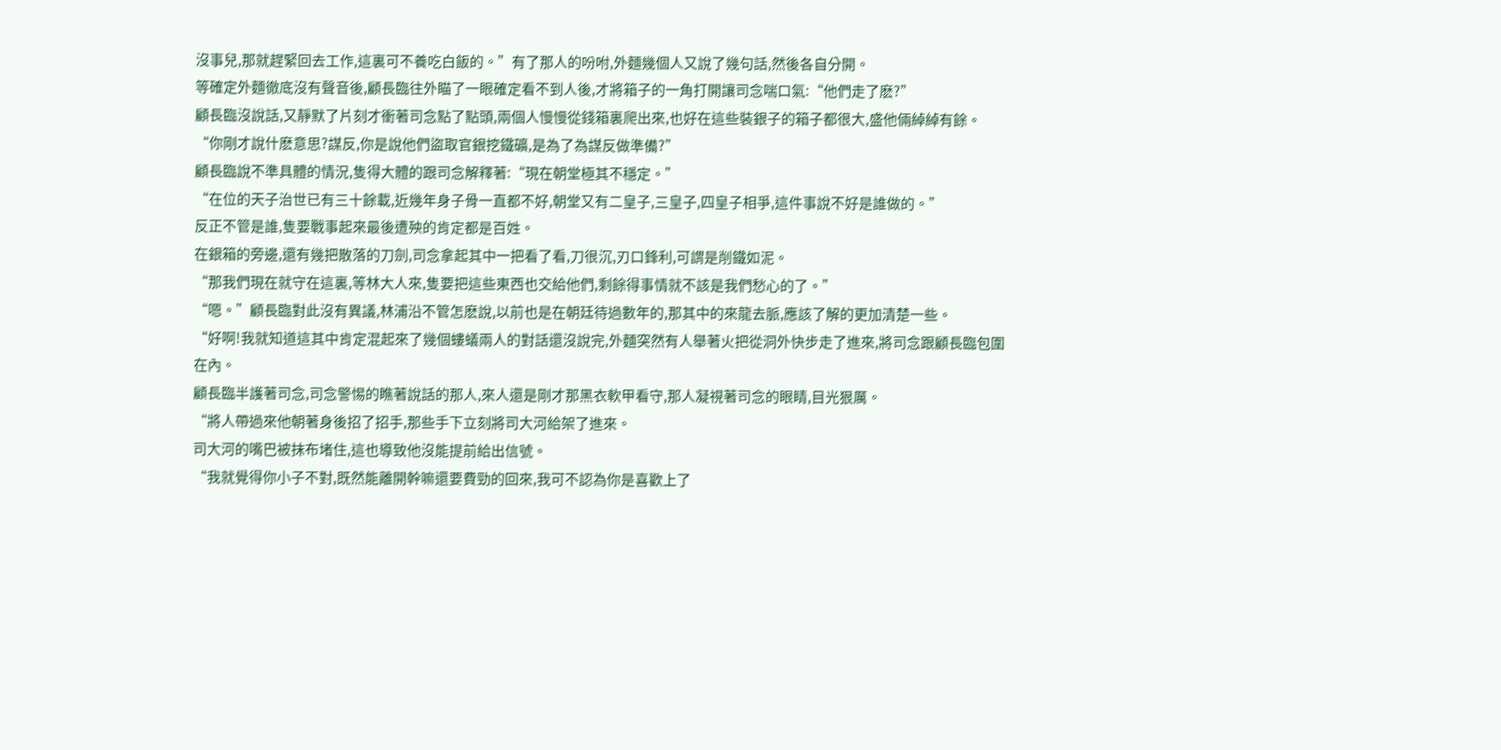沒事兒,那就趕緊回去工作,這裏可不養吃白飯的。”有了那人的吩咐,外麵幾個人又說了幾句話,然後各自分開。
等確定外麵徹底沒有聲音後,顧長臨往外瞄了一眼確定看不到人後,才將箱子的一角打開讓司念喘口氣:“他們走了麽?”
顧長臨沒說話,又靜默了片刻才衝著司念點了點頭,兩個人慢慢從錢箱裏爬出來,也好在這些裝銀子的箱子都很大,盛他倆綽綽有餘。
“你剛才說什麽意思?謀反,你是說他們盜取官銀挖鐵礦,是為了為謀反做準備?”
顧長臨說不準具體的情況,隻得大體的跟司念解釋著:“現在朝堂極其不穩定。”
“在位的天子治世已有三十餘載,近幾年身子骨一直都不好,朝堂又有二皇子,三皇子,四皇子相爭,這件事說不好是誰做的。”
反正不管是誰,隻要戰事起來最後遭殃的肯定都是百姓。
在銀箱的旁邊,還有幾把散落的刀劍,司念拿起其中一把看了看,刀很沉,刃口鋒利,可謂是削鐵如泥。
“那我們現在就守在這裏,等林大人來,隻要把這些東西也交給他們,剩餘得事情就不該是我們愁心的了。”
“嗯。”顧長臨對此沒有異議,林浦沿不管怎麽說,以前也是在朝廷待過數年的,那其中的來龍去脈,應該了解的更加清楚一些。
“好啊!我就知道這其中肯定混起來了幾個螻蟻兩人的對話還沒說完,外麵突然有人舉著火把從洞外快步走了進來,將司念跟顧長臨包圍在內。
顧長臨半護著司念,司念警惕的瞧著說話的那人,來人還是剛才那黑衣軟甲看守,那人凝視著司念的眼睛,目光狠厲。
“將人帶過來他朝著身後招了招手,那些手下立刻將司大河給架了進來。
司大河的嘴巴被抹布堵住,這也導致他沒能提前給出信號。
“我就覺得你小子不對,既然能離開幹嘛還要費勁的回來,我可不認為你是喜歡上了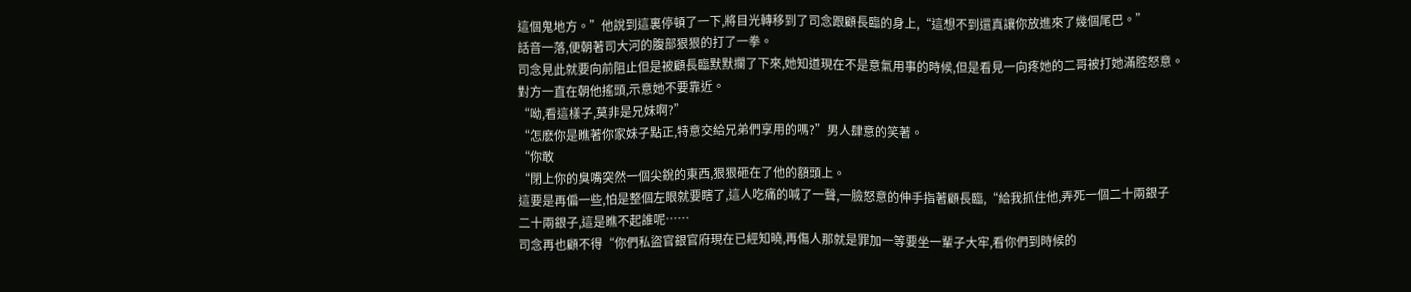這個鬼地方。”他說到這裏停頓了一下,將目光轉移到了司念跟顧長臨的身上,“這想不到還真讓你放進來了幾個尾巴。”
話音一落,便朝著司大河的腹部狠狠的打了一拳。
司念見此就要向前阻止但是被顧長臨默默攔了下來,她知道現在不是意氣用事的時候,但是看見一向疼她的二哥被打她滿腔怒意。
對方一直在朝他搖頭,示意她不要靠近。
“呦,看這樣子,莫非是兄妹啊?”
“怎麽你是瞧著你家妹子點正,特意交給兄弟們享用的嗎?”男人肆意的笑著。
“你敢
“閉上你的臭嘴突然一個尖銳的東西,狠狠砸在了他的額頭上。
這要是再偏一些,怕是整個左眼就要瞎了,這人吃痛的喊了一聲,一臉怒意的伸手指著顧長臨,“給我抓住他,弄死一個二十兩銀子
二十兩銀子,這是瞧不起誰呢……
司念再也顧不得“你們私盜官銀官府現在已經知曉,再傷人那就是罪加一等要坐一輩子大牢,看你們到時候的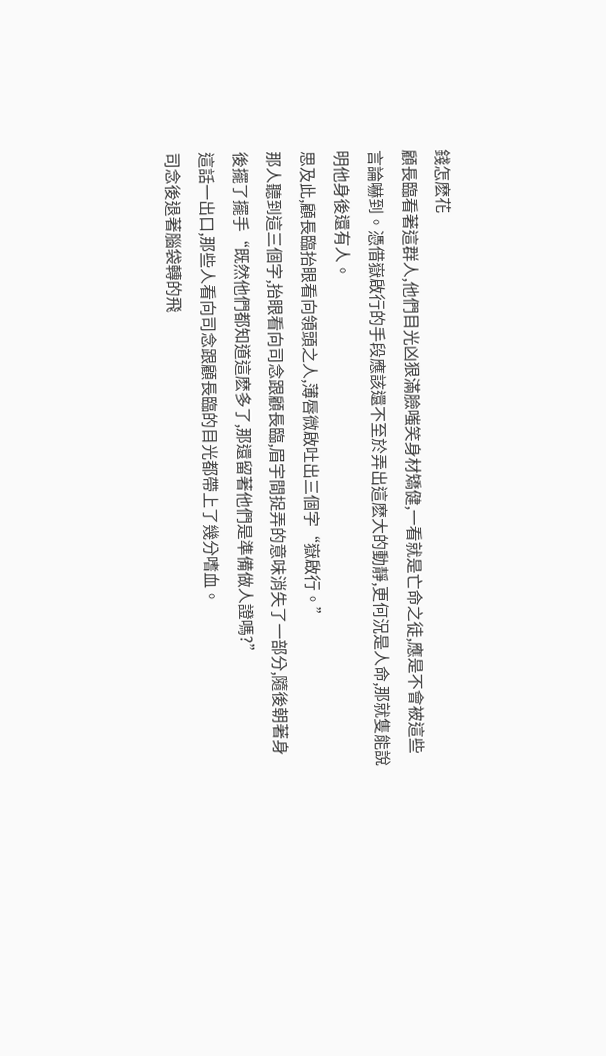錢怎麽花
顧長臨看著這群人,他們目光凶狠滿臉嗤笑身材矯健,一看就是亡命之徒,應是不會被這些言論嚇到。憑借嶽啟行的手段應該還不至於弄出這麽大的動靜,更何況是人命,那就隻能說明他身後還有人。
思及此,顧長臨抬眼看向領頭之人,薄唇微啟吐出三個字“嶽啟行。”
那人聽到這三個字,抬眼看向司念跟顧長臨,眉宇間捉弄的意味消失了一部分,隨後朝著身後擺了擺手“既然他們都知道這麽多了,那還留著他們是準備做人證嗎?”
這話一出口,那些人看向司念跟顧長臨的目光都帶上了幾分嗜血。
司念後退著腦袋轉的飛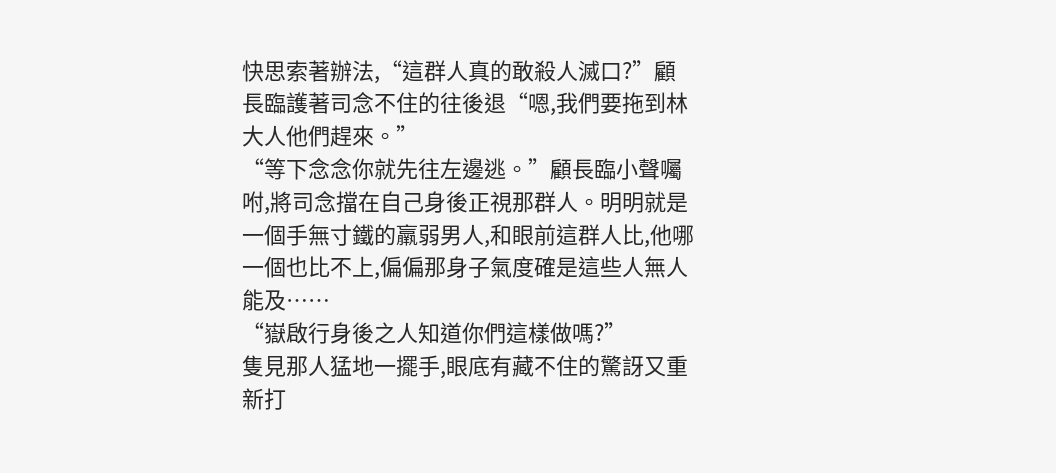快思索著辦法,“這群人真的敢殺人滅口?”顧長臨護著司念不住的往後退“嗯,我們要拖到林大人他們趕來。”
“等下念念你就先往左邊逃。”顧長臨小聲囑咐,將司念擋在自己身後正視那群人。明明就是一個手無寸鐵的羸弱男人,和眼前這群人比,他哪一個也比不上,偏偏那身子氣度確是這些人無人能及……
“嶽啟行身後之人知道你們這樣做嗎?”
隻見那人猛地一擺手,眼底有藏不住的驚訝又重新打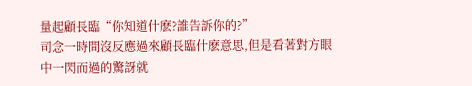量起顧長臨“你知道什麽?誰告訴你的?”
司念一時間沒反應過來顧長臨什麽意思,但是看著對方眼中一閃而過的驚訝就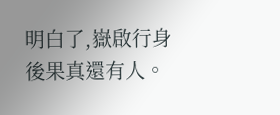明白了,嶽啟行身後果真還有人。